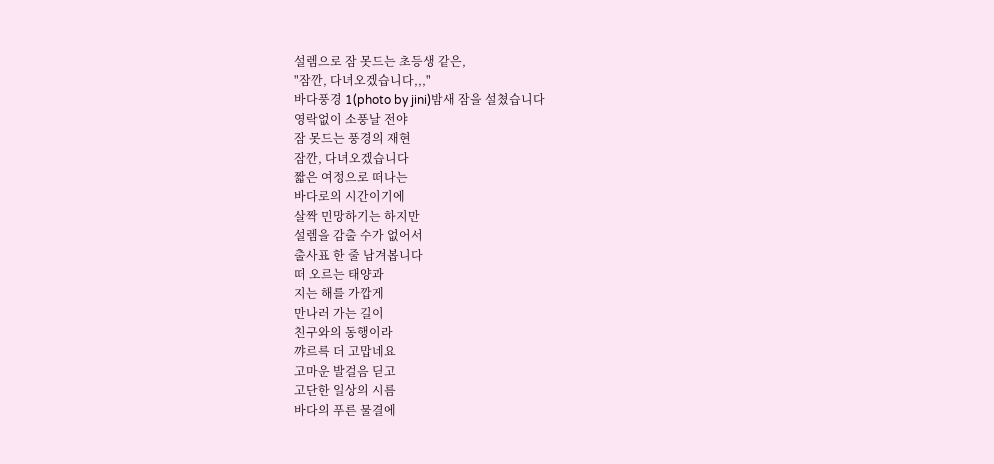설렘으로 잠 못드는 초등생 같은,
"잠깐, 다녀오겠습니다,,,"
바다풍경 1(photo by jini)밤새 잠을 설쳤습니다
영락없이 소풍날 전야
잠 못드는 풍경의 재현
잠깐, 다녀오겠습니다
짧은 여정으로 떠나는
바다로의 시간이기에
살짝 민망하기는 하지만
설렘을 감출 수가 없어서
출사표 한 줄 남겨봅니다
떠 오르는 태양과
지는 해를 가깝게
만나러 가는 길이
친구와의 동행이라
꺄르륵 더 고맙네요
고마운 발걸음 딛고
고단한 일상의 시름
바다의 푸른 물결에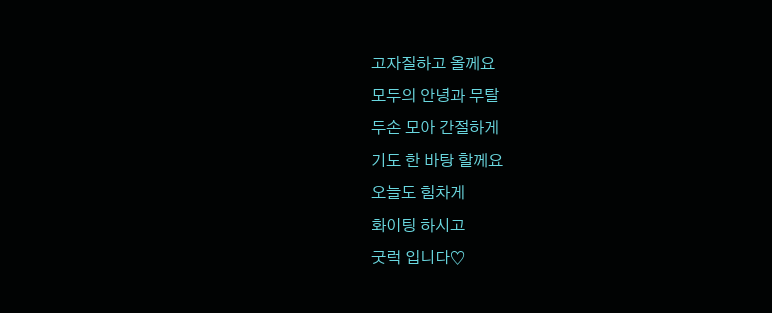고자질하고 올께요
모두의 안녕과 무탈
두손 모아 간절하게
기도 한 바탕 할께요
오늘도 힘차게
화이팅 하시고
굿럭 입니다♡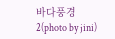바다풍경 2(photo by jini)